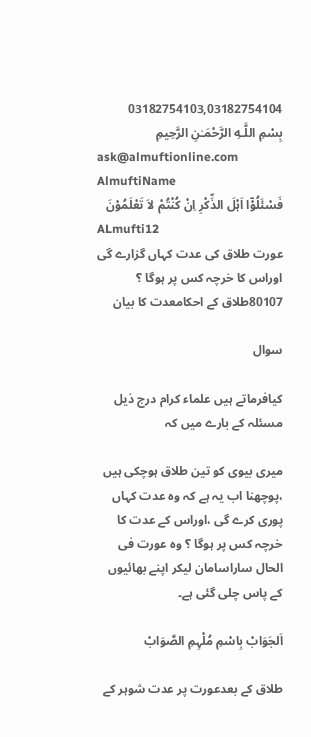03182754103,03182754104
بِسْمِ اللَّـهِ الرَّحْمَـٰنِ الرَّحِيمِ
ask@almuftionline.com
AlmuftiName
فَسْئَلُوْٓا اَہْلَ الذِّکْرِ اِنْ کُنْتُمْ لاَ تَعْلَمُوْنَ
ALmufti12
عورت طلاق کی عدت کہاں گزارے گی اوراس کا خرچہ کس پر ہوگا ؟
80107طلاق کے احکامعدت کا بیان

سوال

کیافرماتے ہیں علماء کرام درج ذیل مسئلہ کے بارے میں کہ

میری بیوی کو تین طلاق ہوچکی ہیں ،پوچھنا اب یہ ہے کہ وہ عدت کہاں پوری کرے گی ،اوراس کے عدت کا خرچہ کس پر ہوگا ؟ وہ عورت فی الحال ساراسامان لیکر اپنے بھائیوں کے پاس چلی گئی ہے۔

اَلجَوَابْ بِاسْمِ مُلْہِمِ الصَّوَابْ

طلاق کے بعدعورت پر عدت شوہر کے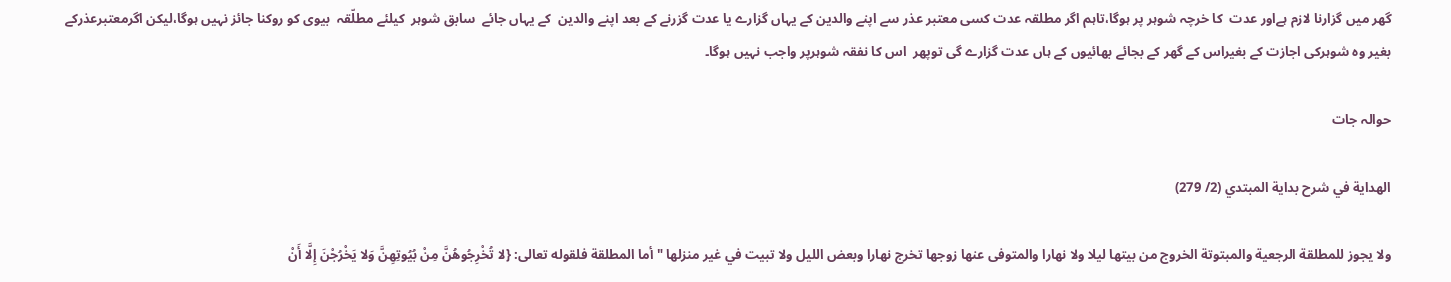گھر میں گزارنا لازم ہےاور عدت  کا خرچہ شوہر پر ہوگا،تاہم اگر مطلقہ عدت کسی معتبر عذر سے اپنے والدین کے یہاں گزارے یا عدت گزرنے کے بعد اپنے والدین  کے یہاں جائے  سابق شوہر  کیلئے مطلّقہ  بیوی کو روکنا جائز نہیں ہوگا،لیکن اگرمعتبرعذرکے بغیر وہ شوہرکی اجازت کے بغیراس کے گھر کے بجائے بھائیوں کے ہاں عدت گزارے گی توپھر  اس کا نفقہ شوہرپر واجب نہیں ہوگا۔

حوالہ جات

الهداية في شرح بداية المبتدي (2/ 279)

ولا يجوز للمطلقة الرجعية والمبتوتة الخروج من بيتها ليلا ولا نهارا والمتوفى عنها زوجها تخرج نهارا وبعض الليل ولا تبيت في غير منزلها " أما المطلقة فلقوله تعالى: {لا تُخْرِجُوهُنَّ مِنْ بُيُوتِهِنَّ وَلا يَخْرُجْنَ إِلَّا أَنْ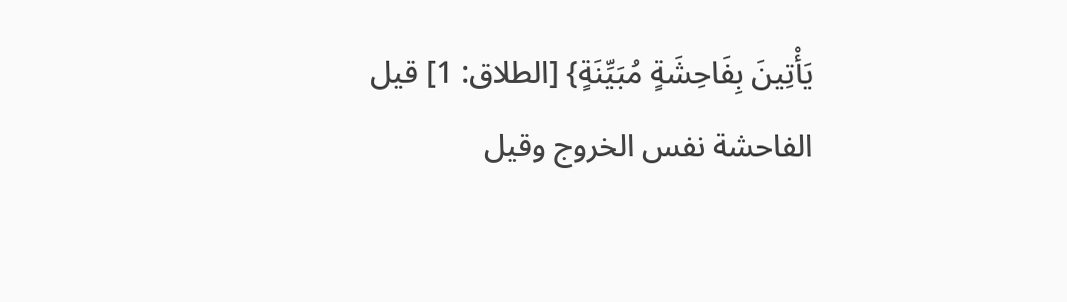يَأْتِينَ بِفَاحِشَةٍ مُبَيِّنَةٍ} [الطلاق: 1] قيل الفاحشة نفس الخروج وقيل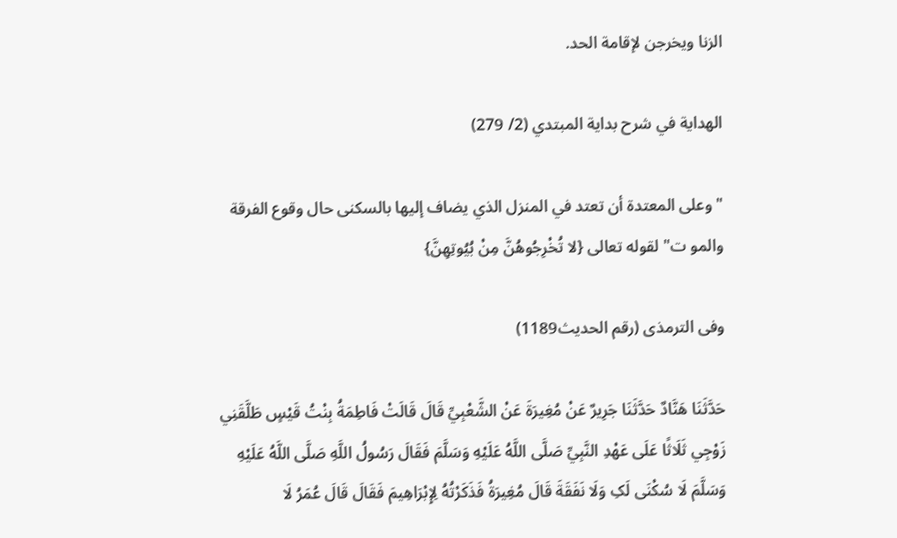الزنا ويخرجن لإقامة الحد.

الهداية في شرح بداية المبتدي (2/ 279)

" وعلى المعتدة أن تعتد في المنزل الذي يضاف إليها بالسكنى حال وقوع الفرقة والمو ت" لقوله تعالى {لا تُخْرِجُوهُنَّ مِنْ بُيُوتِهِنَّ}

وفی الترمذی (رقم الحدیث1189)

حَدَّثَنَا هَنَّادٌ حَدَّثَنَا جَرِيرٌ عَنْ مُغِيرَةَ عَنْ الشَّعْبِيِّ قَالَ قَالَتْ فَاطِمَةُ بِنْتُ قَيْسٍ طَلَّقَنِي زَوْجِي ثَلَاثًا عَلَی عَهْدِ النَّبِيِّ صَلَّی اللَّهُ عَلَيْهِ وَسَلَّمَ فَقَالَ رَسُولُ اللَّهِ صَلَّی اللَّهُ عَلَيْهِ وَسَلَّمَ لَا سُکْنَی لَکِ وَلَا نَفَقَةَ قَالَ مُغِيرَةُ فَذَکَرْتُهُ لِإِبْرَاهِيمَ فَقَالَ قَالَ عُمَرُ لَا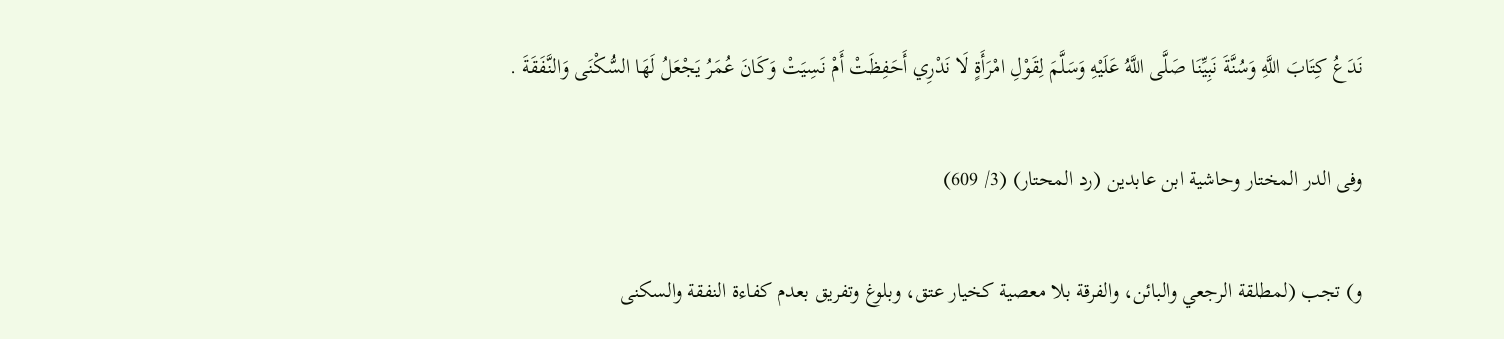نَدَعُ کِتَابَ اللَّهِ وَسُنَّةَ نَبِيِّنَا صَلَّی اللَّهُ عَلَيْهِ وَسَلَّمَ لِقَوْلِ امْرَأَةٍ لَا نَدْرِي أَحَفِظَتْ أَمْ نَسِيَتْ وَکَانَ عُمَرُ يَجْعَلُ لَهَا السُّکْنَی وَالنَّفَقَةَ .

وفی الدر المختار وحاشية ابن عابدين (رد المحتار) (3/ 609)

و) تجب (لمطلقة الرجعي والبائن، والفرقة بلا معصية كخيار عتق، وبلوغ وتفريق بعدم كفاءة النفقة والسكنى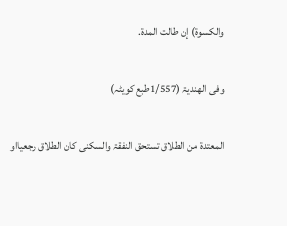والكسوة) إن طالت المدة.

وفی الھندیۃ (1/557طبع کویٹہ)

المعتدۃ من الطلاق تستحق النفقۃ والسکنی کان الطلاق رجعیااو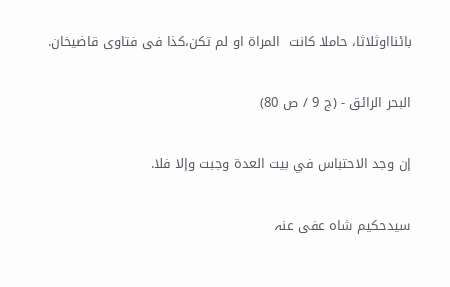بائنااوثلاثا، حاملا کانت  المراۃ او لم تکن،کذا فی فتاوی قاضیخان.

البحر الرائق - (ج 9 / ص 80)

إن وجد الاحتباس في بيت العدة وجبت وإلا فلا.

سیدحکیم شاہ عفی عنہ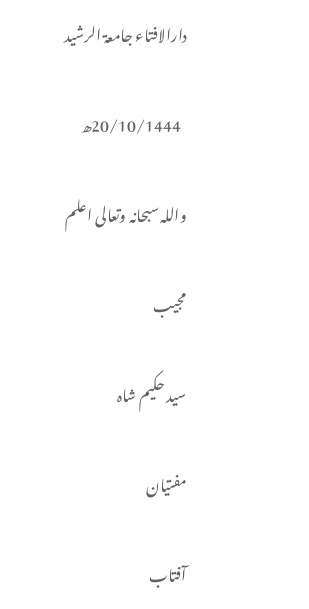دارالافتاء جامعۃ الرشید

  20/10/1444ھ

واللہ سبحانہ وتعالی اعلم

مجیب

سید حکیم شاہ

مفتیان

آفتاب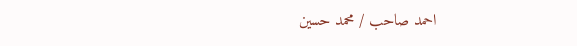احمد صاحب / محمد حسین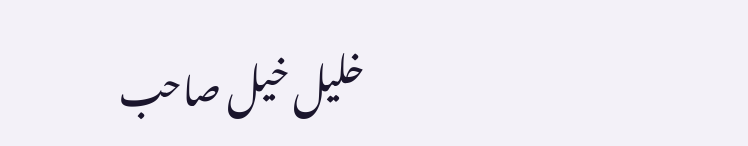خلیل خیل صاحب